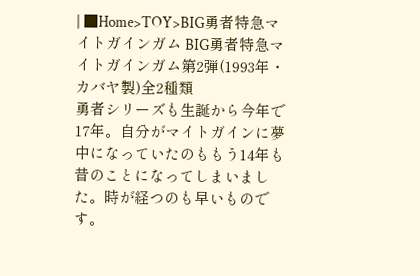| ■Home>TOY>BIG勇者特急マイトガインガム BIG勇者特急マイトガインガム第2弾(1993年・カバヤ製)全2種類
勇者シリーズも生誕から今年で17年。自分がマイトガインに夢中になっていたのももう14年も昔のことになってしまいました。時が経つのも早いものです。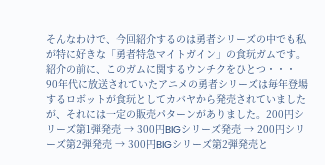そんなわけで、今回紹介するのは勇者シリーズの中でも私が特に好きな「勇者特急マイトガイン」の食玩ガムです。 紹介の前に、このガムに関するウンチクをひとつ・・・ 90年代に放送されていたアニメの勇者シリーズは毎年登場するロボットが食玩としてカバヤから発売されていましたが、それには一定の販売パターンがありました。200円シリーズ第1弾発売 → 300円BIGシリーズ発売 → 200円シリーズ第2弾発売 → 300円BIGシリーズ第2弾発売と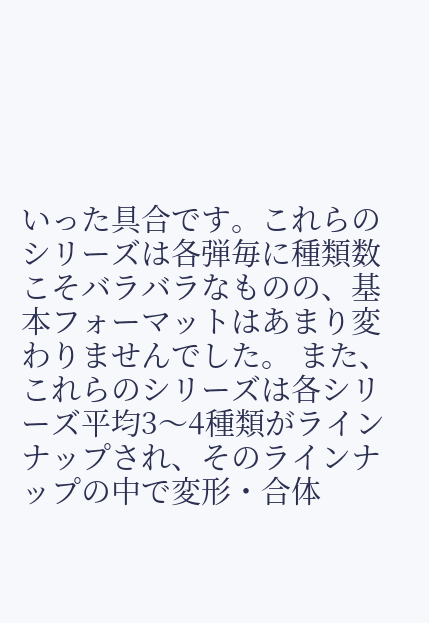いった具合です。これらのシリーズは各弾毎に種類数こそバラバラなものの、基本フォーマットはあまり変わりませんでした。 また、これらのシリーズは各シリーズ平均3〜4種類がラインナップされ、そのラインナップの中で変形・合体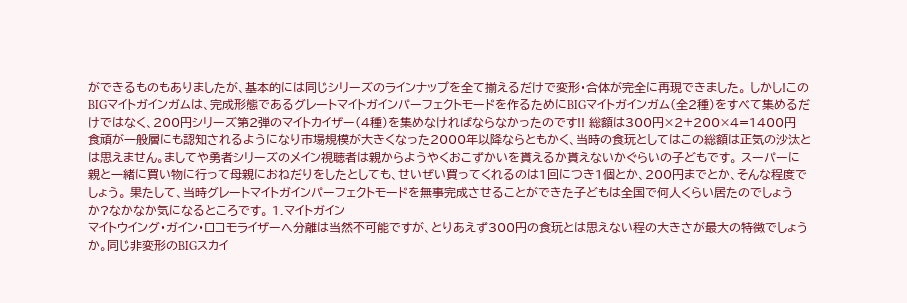ができるものもありましたが、基本的には同じシリーズのラインナップを全て揃えるだけで変形・合体が完全に再現できました。 しかし!このBIGマイトガインガムは、完成形態であるグレートマイトガインパーフェクトモードを作るためにBIGマイトガインガム(全2種)をすべて集めるだけではなく、200円シリーズ第2弾のマイトカイザー(4種)を集めなければならなかったのです!! 総額は300円×2+200×4=1400円 食頑が一般層にも認知されるようになり市場規模が大きくなった2000年以降ならともかく、当時の食玩としてはこの総額は正気の沙汰とは思えません。ましてや勇者シリーズのメイン視聴者は親からようやくおこずかいを貰えるか貰えないかぐらいの子どもです。 スーパーに親と一緒に買い物に行って母親におねだりをしたとしても、せいぜい買ってくれるのは1回につき1個とか、200円までとか、そんな程度でしょう。 果たして、当時グレートマイトガインパーフェクトモードを無事完成させることができた子どもは全国で何人くらい居たのでしょうか?なかなか気になるところです。 1.マイトガイン
マイトウイング・ガイン・ロコモライザーへ分離は当然不可能ですが、とりあえず300円の食玩とは思えない程の大きさが最大の特徴でしょうか。同じ非変形のBIGスカイ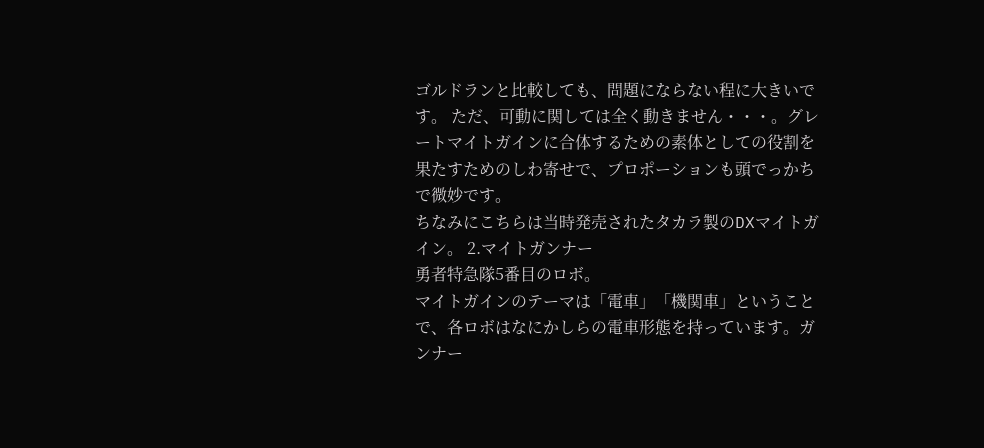ゴルドランと比較しても、問題にならない程に大きいです。 ただ、可動に関しては全く動きません・・・。グレートマイトガインに合体するための素体としての役割を果たすためのしわ寄せで、プロポーションも頭でっかちで微妙です。
ちなみにこちらは当時発売されたタカラ製のDXマイトガイン。 2.マイトガンナー
勇者特急隊5番目のロボ。
マイトガインのテーマは「電車」「機関車」ということで、各ロボはなにかしらの電車形態を持っています。ガンナー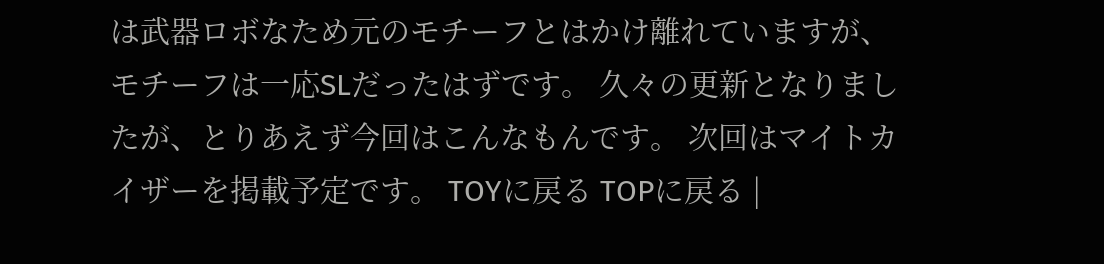は武器ロボなため元のモチーフとはかけ離れていますが、モチーフは一応SLだったはずです。 久々の更新となりましたが、とりあえず今回はこんなもんです。 次回はマイトカイザーを掲載予定です。 TOYに戻る TOPに戻る |